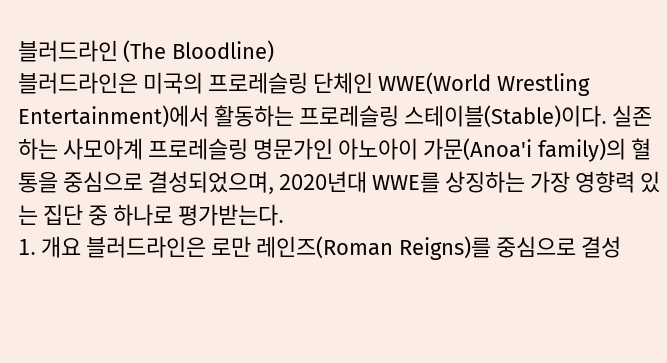블러드라인 (The Bloodline)
블러드라인은 미국의 프로레슬링 단체인 WWE(World Wrestling Entertainment)에서 활동하는 프로레슬링 스테이블(Stable)이다. 실존하는 사모아계 프로레슬링 명문가인 아노아이 가문(Anoa'i family)의 혈통을 중심으로 결성되었으며, 2020년대 WWE를 상징하는 가장 영향력 있는 집단 중 하나로 평가받는다.
1. 개요 블러드라인은 로만 레인즈(Roman Reigns)를 중심으로 결성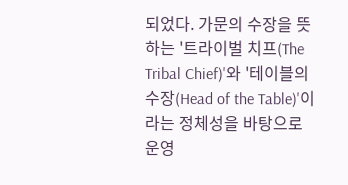되었다. 가문의 수장을 뜻하는 '트라이벌 치프(The Tribal Chief)'와 '테이블의 수장(Head of the Table)'이라는 정체성을 바탕으로 운영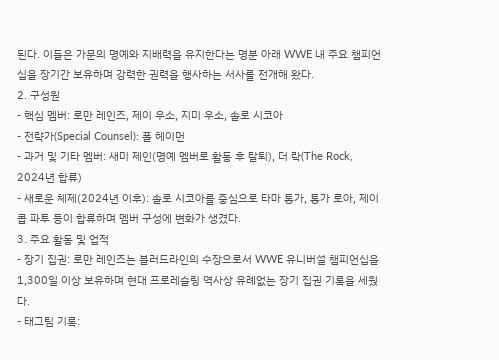된다. 이들은 가문의 명예와 지배력을 유지한다는 명분 아래 WWE 내 주요 챔피언십을 장기간 보유하며 강력한 권력을 행사하는 서사를 전개해 왔다.
2. 구성원
- 핵심 멤버: 로만 레인즈, 제이 우소, 지미 우소, 솔로 시코아
- 전략가(Special Counsel): 폴 헤이먼
- 과거 및 기타 멤버: 새미 제인(명예 멤버로 활동 후 탈퇴), 더 락(The Rock, 2024년 합류)
- 새로운 체제(2024년 이후): 솔로 시코아를 중심으로 타마 통가, 통가 로아, 제이콥 파투 등이 합류하며 멤버 구성에 변화가 생겼다.
3. 주요 활동 및 업적
- 장기 집권: 로만 레인즈는 블러드라인의 수장으로서 WWE 유니버설 챔피언십을 1,300일 이상 보유하며 현대 프로레슬링 역사상 유례없는 장기 집권 기록을 세웠다.
- 태그팀 기록: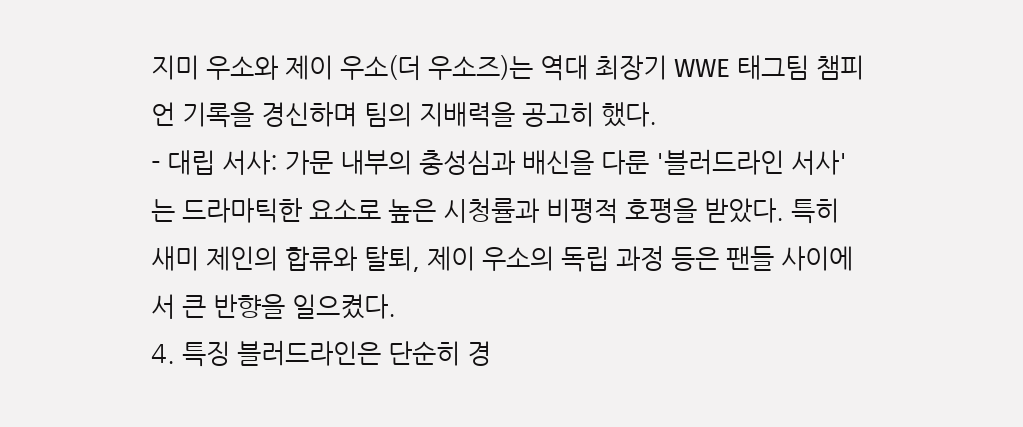지미 우소와 제이 우소(더 우소즈)는 역대 최장기 WWE 태그팀 챔피언 기록을 경신하며 팀의 지배력을 공고히 했다.
- 대립 서사: 가문 내부의 충성심과 배신을 다룬 '블러드라인 서사'는 드라마틱한 요소로 높은 시청률과 비평적 호평을 받았다. 특히 새미 제인의 합류와 탈퇴, 제이 우소의 독립 과정 등은 팬들 사이에서 큰 반향을 일으켰다.
4. 특징 블러드라인은 단순히 경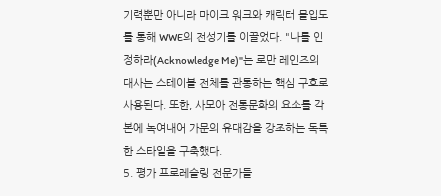기력뿐만 아니라 마이크 워크와 캐릭터 몰입도를 통해 WWE의 전성기를 이끌었다. "나를 인정하라(Acknowledge Me)"는 로만 레인즈의 대사는 스테이블 전체를 관통하는 핵심 구호로 사용된다. 또한, 사모아 전통문화의 요소를 각본에 녹여내어 가문의 유대감을 강조하는 독특한 스타일을 구축했다.
5. 평가 프로레슬링 전문가들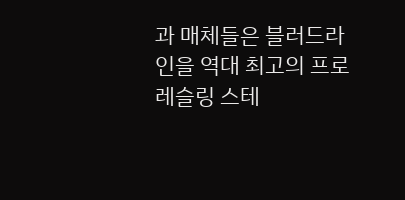과 매체들은 블러드라인을 역대 최고의 프로레슬링 스테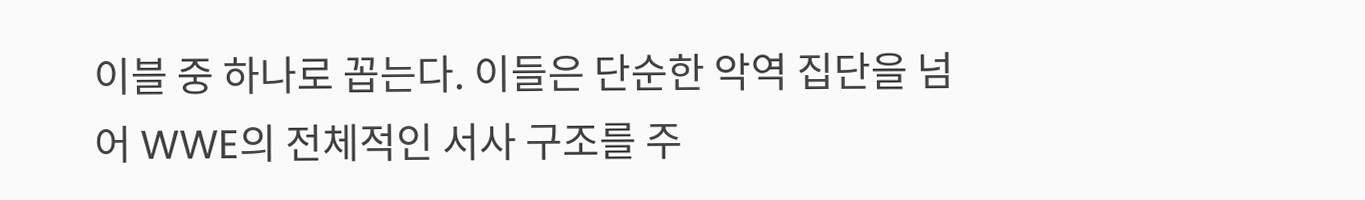이블 중 하나로 꼽는다. 이들은 단순한 악역 집단을 넘어 WWE의 전체적인 서사 구조를 주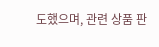도했으며, 관련 상품 판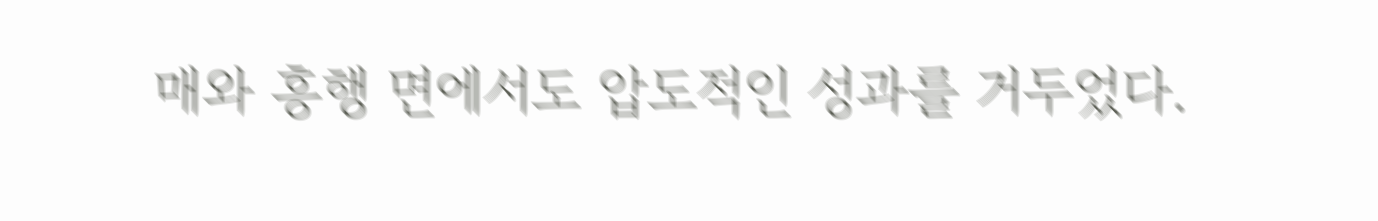매와 흥행 면에서도 압도적인 성과를 거두었다.